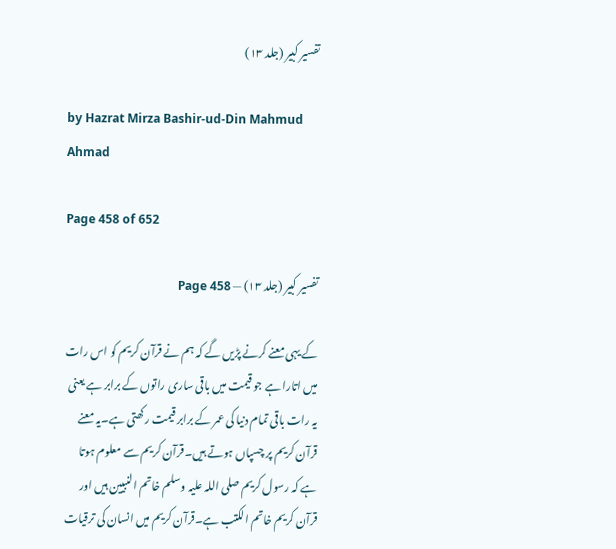تفسیر کبیر (جلد ۱۳)

by Hazrat Mirza Bashir-ud-Din Mahmud Ahmad

Page 458 of 652

تفسیر کبیر (جلد ۱۳) — Page 458

کے یہی معنے کرنے پڑیں گے کہ ہم نے قرآن کریم کو اس رات میں اتارا ہے جو قیمت میں باقی ساری راتوں کے برابر ہے یعنی یہ رات باقی تمام دنیا کی عمر کے برابر قیمت رکھتی ہے۔یہ معنے قرآن کریم پر چسپاں ہوتے ہیں۔قرآن کریم سے معلوم ہوتا ہے کہ رسول کریم صلی اللہ علیہ وسلم خاتم النبیین ہیں اور قرآن کریم خاتم الکتب ہے۔قرآن کریم میں انسان کی ترقیات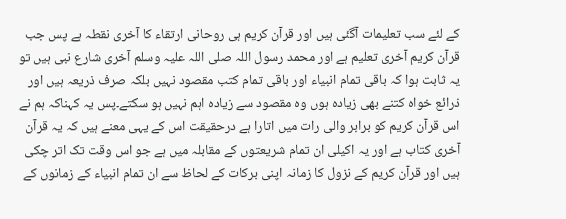کے لئے سب تعلیمات آگئی ہیں اور قرآن کریم ہی روحانی ارتقاء کا آخری نقطہ ہے پس جب قرآن کریم آخری تعلیم ہے اور محمد رسول اللہ صلی اللہ علیہ وسلم آخری شارع نبی ہیں تو یہ ثابت ہوا کہ باقی تمام انبیاء اور باقی تمام کتب مقصود نہیں بلکہ صرف ذریعہ ہیں اور ذرائع خواہ کتنے بھی زیادہ ہوں وہ مقصود سے زیادہ اہم نہیں ہو سکتے۔پس یہ کہناکہ ہم نے اس قرآن کریم کو برابر والی رات میں اتارا ہے درحقیقت اس کے یہی معنے ہیں کہ یہ قرآن آخری کتاب ہے اور یہ اکیلی ان تمام شریعتوں کے مقابلہ میں ہے جو اس وقت تک اتر چکی ہیں اور قرآن کریم کے نزول کا زمانہ اپنی برکات کے لحاظ سے ان تمام انبیاء کے زمانوں کے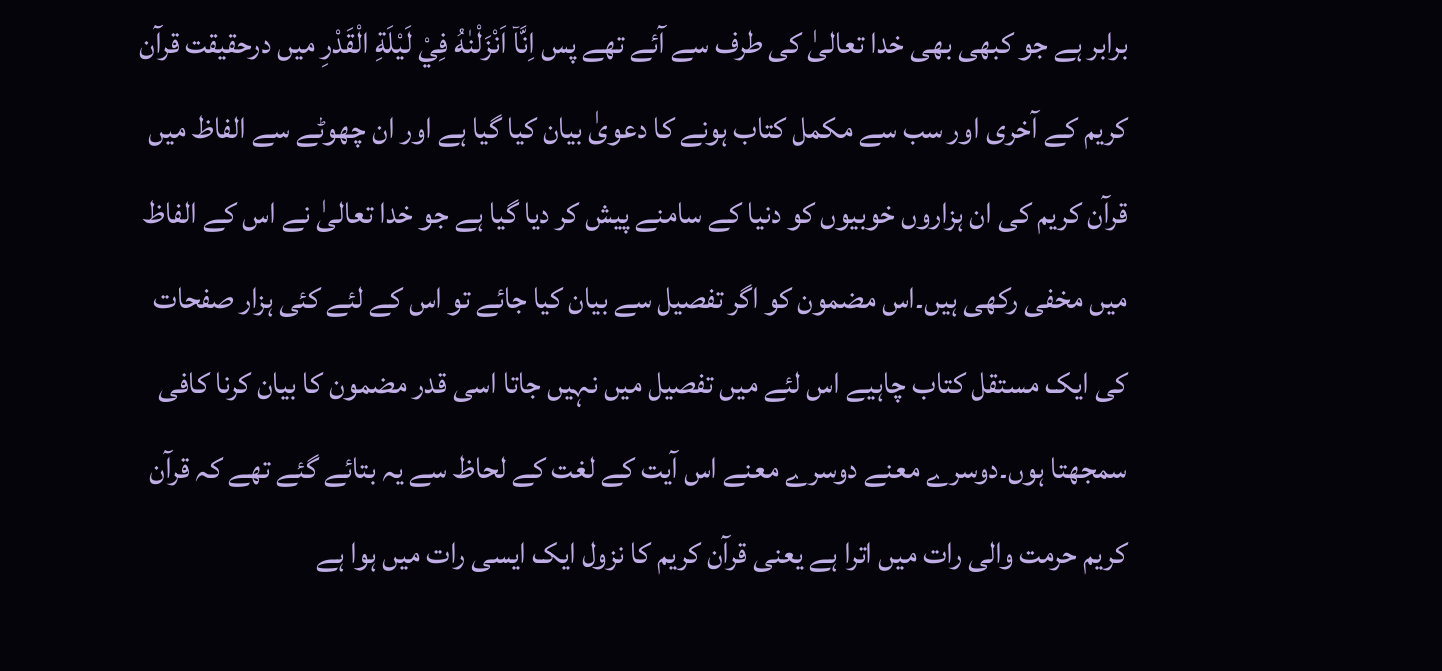برابر ہے جو کبھی بھی خدا تعالیٰ کی طرف سے آئے تھے پس اِنَّاۤ اَنْزَلْنٰهُ فِيْ لَيْلَةِ الْقَدْرِ میں درحقیقت قرآن کریم کے آخری اور سب سے مکمل کتاب ہونے کا دعویٰ بیان کیا گیا ہے اور ان چھوٹے سے الفاظ میں قرآن کریم کی ان ہزاروں خوبیوں کو دنیا کے سامنے پیش کر دیا گیا ہے جو خدا تعالیٰ نے اس کے الفاظ میں مخفی رکھی ہیں۔اس مضمون کو اگر تفصیل سے بیان کیا جائے تو اس کے لئے کئی ہزار صفحات کی ایک مستقل کتاب چاہیے اس لئے میں تفصیل میں نہیں جاتا اسی قدر مضمون کا بیان کرنا کافی سمجھتا ہوں۔دوسرے معنے دوسرے معنے اس آیت کے لغت کے لحاظ سے یہ بتائے گئے تھے کہ قرآن کریم حرمت والی رات میں اترا ہے یعنی قرآن کریم کا نزول ایک ایسی رات میں ہوا ہے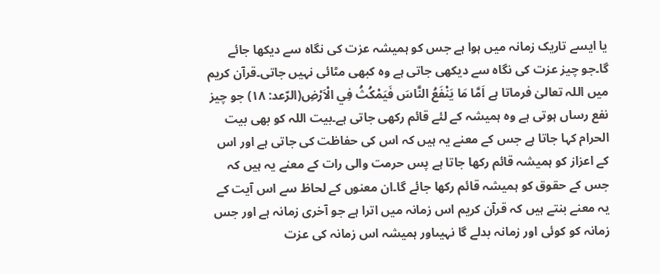یا ایسے تاریک زمانہ میں ہوا ہے جس کو ہمیشہ عزت کی نگاہ سے دیکھا جائے گا۔جو چیز عزت کی نگاہ سے دیکھی جاتی ہے وہ کبھی مٹائی نہیں جاتی۔قرآن کریم میں اللہ تعالیٰ فرماتا ہے اَمَّا مَا يَنْفَعُ النَّاسَ فَيَمْكُثُ فِي الْاَرْضِ(الرّعد: ۱۸) جو چیز نفع رساں ہوتی ہے وہ ہمیشہ کے لئے قائم رکھی جاتی ہے۔بیت اللہ کو بھی بیت الحرام کہا جاتا ہے جس کے معنے یہ ہیں کہ اس کی حفاظت کی جاتی ہے اور اس کے اعزاز کو ہمیشہ قائم رکھا جاتا ہے پس حرمت والی رات کے معنے یہ ہیں کہ جس کے حقوق کو ہمیشہ قائم رکھا جائے گا۔ان معنوں کے لحاظ سے اس آیت کے یہ معنے بنتے ہیں کہ قرآن کریم اس زمانہ میں اترا ہے جو آخری زمانہ ہے اور جس زمانہ کو کوئی اور زمانہ بدلے گا نہیںاور ہمیشہ اس زمانہ کی عزت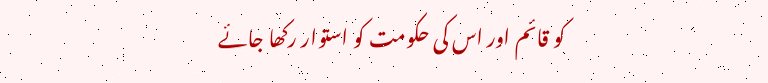کو قائم اور اس کی حکومت کو استوار رکھا جائے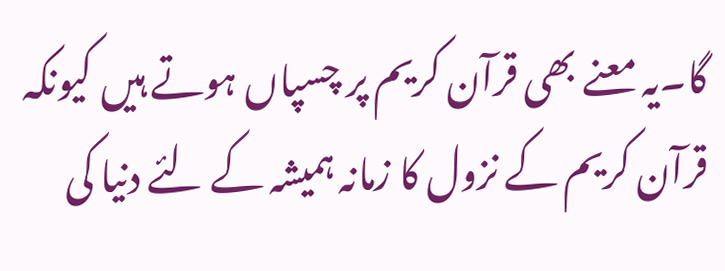گا۔یہ معنے بھی قرآن کریم پر چسپاں ہوتے ہیں کیونکہ قرآن کریم کے نزول کا زمانہ ہمیشہ کے لئے دنیا کی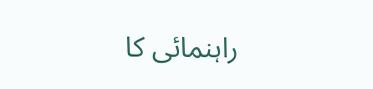راہنمائی کا